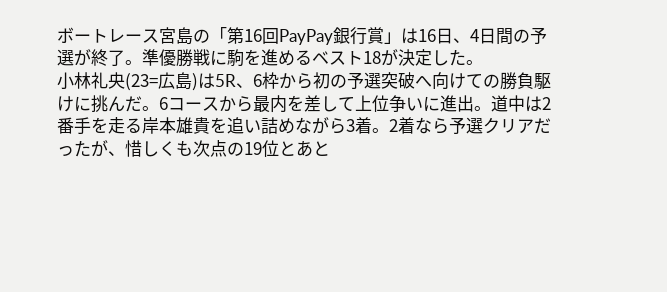ボートレース宮島の「第16回PayPay銀行賞」は16日、4日間の予選が終了。準優勝戦に駒を進めるベスト18が決定した。
小林礼央(23=広島)は5R、6枠から初の予選突破へ向けての勝負駆けに挑んだ。6コースから最内を差して上位争いに進出。道中は2番手を走る岸本雄貴を追い詰めながら3着。2着なら予選クリアだったが、惜しくも次点の19位とあと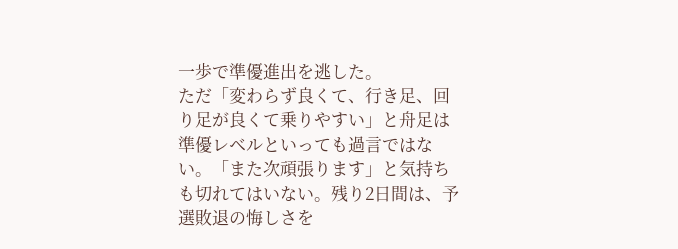一歩で準優進出を逃した。
ただ「変わらず良くて、行き足、回り足が良くて乗りやすい」と舟足は準優レベルといっても過言ではない。「また次頑張ります」と気持ちも切れてはいない。残り2日間は、予選敗退の悔しさを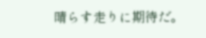晴らす走りに期待だ。